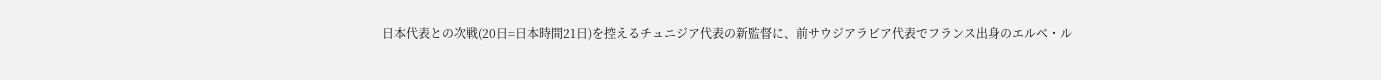日本代表との次戦(20日=日本時間21日)を控えるチュニジア代表の新監督に、前サウジアラビア代表でフランス出身のエルベ・ル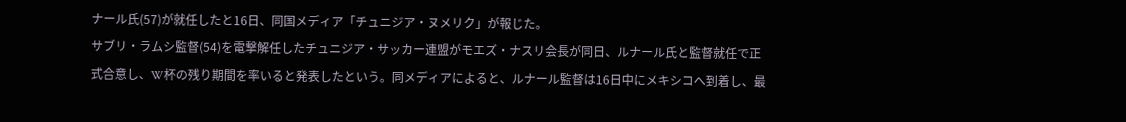ナール氏(57)が就任したと16日、同国メディア「チュニジア・ヌメリク」が報じた。
サブリ・ラムシ監督(54)を電撃解任したチュニジア・サッカー連盟がモエズ・ナスリ会長が同日、ルナール氏と監督就任で正式合意し、W杯の残り期間を率いると発表したという。同メディアによると、ルナール監督は16日中にメキシコへ到着し、最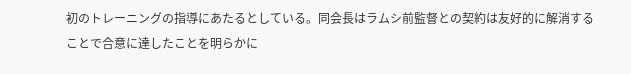初のトレーニングの指導にあたるとしている。同会長はラムシ前監督との契約は友好的に解消することで合意に達したことを明らかに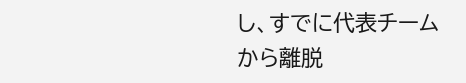し、すでに代表チームから離脱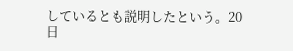しているとも説明したという。20日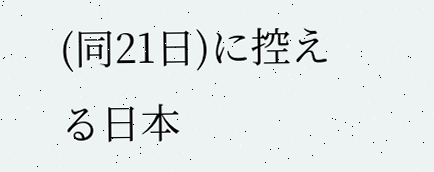(同21日)に控える日本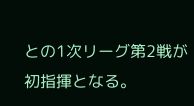との1次リーグ第2戦が初指揮となる。